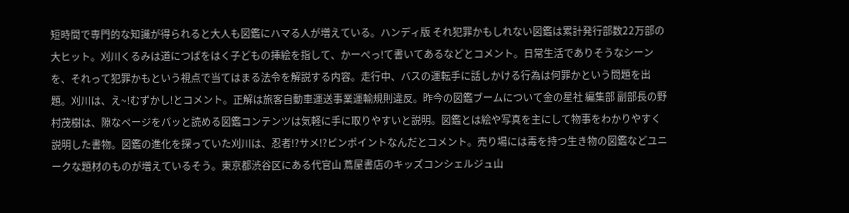短時間で専門的な知識が得られると大人も図鑑にハマる人が増えている。ハンディ版 それ犯罪かもしれない図鑑は累計発行部数22万部の大ヒット。刈川くるみは道につばをはく子どもの挿絵を指して、かーぺっ!て書いてあるなどとコメント。日常生活でありそうなシーンを、それって犯罪かもという視点で当てはまる法令を解説する内容。走行中、バスの運転手に話しかける行為は何罪かという問題を出題。刈川は、え~!むずかし!とコメント。正解は旅客自動車運送事業運輸規則違反。昨今の図鑑ブームについて金の星社 編集部 副部長の野村茂樹は、隙なページをパッと読める図鑑コンテンツは気軽に手に取りやすいと説明。図鑑とは絵や写真を主にして物事をわかりやすく説明した書物。図鑑の進化を探っていた刈川は、忍者!?サメ!?ピンポイントなんだとコメント。売り場には毒を持つ生き物の図鑑などユニークな題材のものが増えているそう。東京都渋谷区にある代官山 蔦屋書店のキッズコンシェルジュ山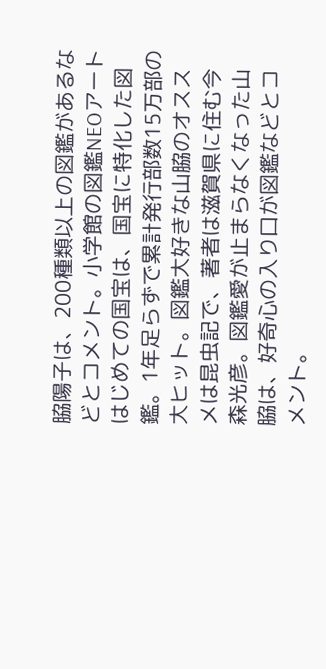脇陽子は、200種類以上の図鑑があるなどとコメント。小学館の図鑑NEOアート はじめての国宝は、国宝に特化した図鑑。1年足らずで累計発行部数15万部の大ヒット。図鑑大好きな山脇のオススメは昆虫記で、著者は滋賀県に住む今森光彦。図鑑愛が止まらなくなった山脇は、好奇心の入り口が図鑑などとコメント。